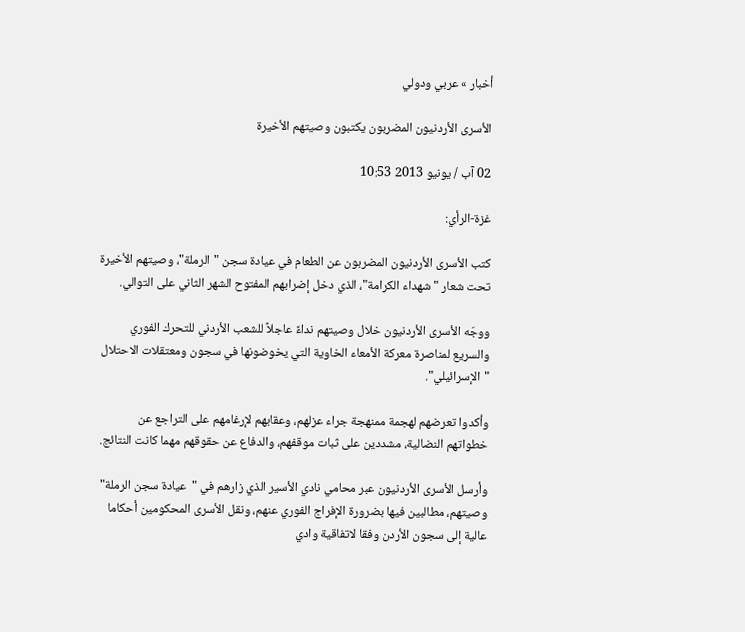أخبار » عربي ودولي

الأسرى الأردنيون المضربون يكتبون وصيتهم الأخيرة

02 آب / يونيو 2013 10:53

غزة-الرأي:

كتب الأسرى الأردنيون المضربون عن الطعام في عيادة سجن "الرملة"، وصيتهم الأخيرة تحت شعار "شهداء الكرامة"، الذي دخل إضرابهم المفتوح الشهر الثاني على التوالي.

ووجّه الأسرى الأردنيون خلال وصيتهم نداءً عاجلاً للشعب الأردني للتحرك الفوري والسريع لمناصرة معركة الأمعاء الخاوية التي يخوضونها في سجون ومعتقلات الاحتلال "الإسرائيلي".

وأكدوا تعرضهم لهجمة ممنهجة جراء عزلهم، وعقابهم لإرغامهم على التراجع عن خطواتهم النضالية، مشددين على ثبات موقفهم، والدفاع عن حقوقهم مهما كانت النتائج.

وأرسل الأسرى الأردنيون عبر محامي نادي الأسير الذي زارهم في "عيادة سجن الرملة" وصيتهم، مطالبين فيها بضرورة الإفراج الفوري عنهم، ونقل الأسرى المحكومين أحكاما عالية إلى سجون الأردن وفقا لاتفاقية وادي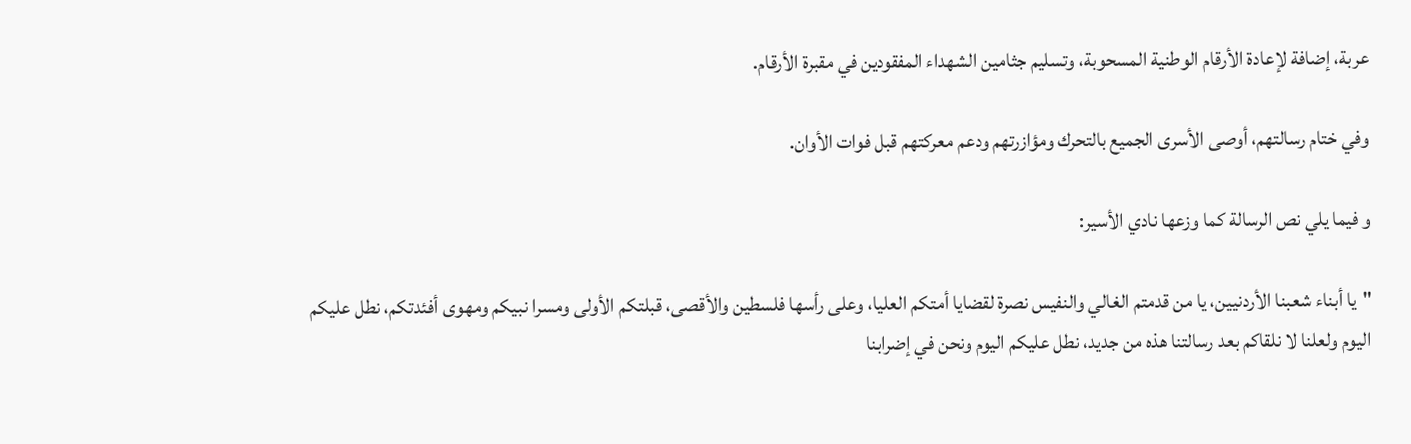عربة، إضافة لإعادة الأرقام الوطنية المسحوبة، وتسليم جثامين الشهداء المفقودين في مقبرة الأرقام.

وفي ختام رسالتهم، أوصى الأسرى الجميع بالتحرك ومؤازرتهم ودعم معركتهم قبل فوات الأوان.

و فيما يلي نص الرسالة كما وزعها نادي الأسير:

"يا أبناء شعبنا الأردنيين، يا من قدمتم الغالي والنفيس نصرة لقضايا أمتكم العليا، وعلى رأسها فلسطين والأقصى، قبلتكم الأولى ومسرا نبيكم ومهوى أفئدتكم، نطل عليكم اليوم ولعلنا لا نلقاكم بعد رسالتنا هذه من جديد، نطل عليكم اليوم ونحن في إضرابنا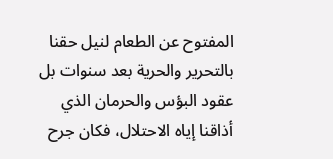المفتوح عن الطعام لنيل حقنا بالتحرير والحرية بعد سنوات بل عقود البؤس والحرمان الذي أذاقنا إياه الاحتلال، فكان جرح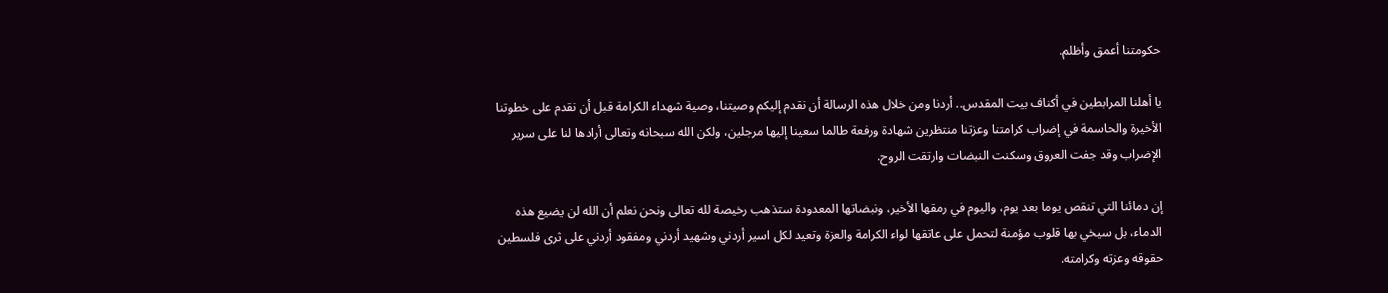حكومتنا أعمق وأظلم.

يا أهلنا المرابطين في أكناف بيت المقدس.. أردنا ومن خلال هذه الرسالة أن نقدم إليكم وصيتنا، وصية شهداء الكرامة قبل أن نقدم على خطوتنا الأخيرة والحاسمة في إضراب كرامتنا وعزتنا منتظرين شهادة ورفعة طالما سعينا إليها مرجلين، ولكن الله سبحانه وتعالى أرادها لنا على سرير الإضراب وقد جفت العروق وسكنت النبضات وارتقت الروح.

إن دمائنا التي تنقص يوما بعد يوم، واليوم في رمقها الأخير، ونبضاتها المعدودة ستذهب رخيصة لله تعالى ونحن نعلم أن الله لن يضيع هذه الدماء، بل سيخي بها قلوب مؤمنة لتحمل على عاتقها لواء الكرامة والعزة وتعيد لكل اسير أردني وشهيد أردني ومفقود أردني على ثرى فلسطين حقوقه وعزته وكرامته.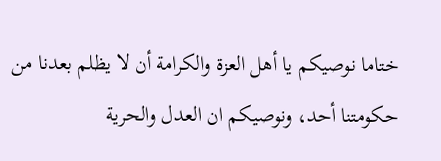ختاما نوصيكم يا أهل العزة والكرامة أن لا يظلم بعدنا من حكومتنا أحد، ونوصيكم ان العدل والحرية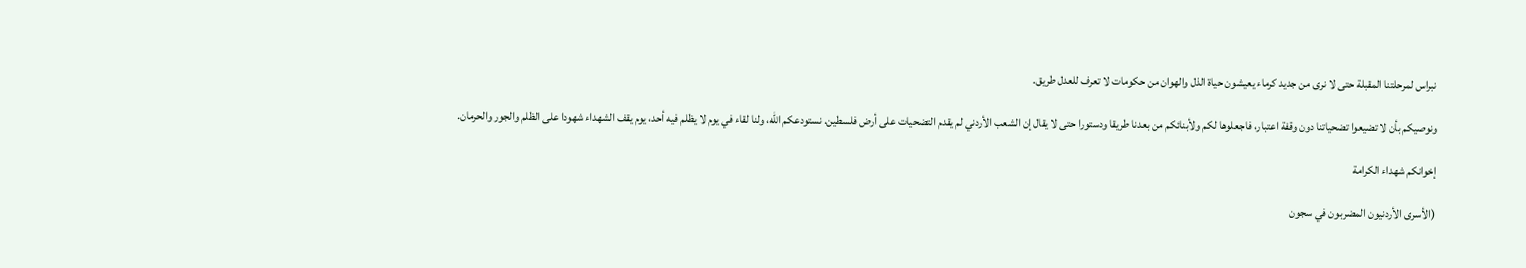نبراس لمرحلتنا المقبلة حتى لا نرى من جديد كرماء يعيشون حياة الذل والهوان من حكومات لا تعرف للعدل طريق.

ونوصيكم بأن لا تضيعوا تضحياتنا دون وقفة اعتبار، فاجعلوها لكم ولأبنائكم من بعدنا طريقا ودستورا حتى لا يقال إن الشعب الأردني لم يقدم التضحيات على أرض فلسطين. نستودعكم الله، ولنا لقاء في يوم لا يظلم فيه أحد، يوم يقف الشهداء شهودا على الظلم والجور والحرمان.

إخوانكم شهداء الكرامة

(الأسرى الأردنيون المضربون في سجون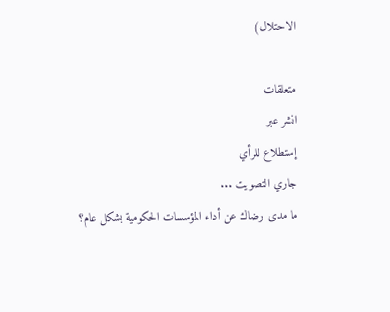الاحتلال)

متعلقات
انشر عبر
إستطلاع للرأي
جاري التصويت ...
ما مدى رضاك عن أداء المؤسسات الحكومية بشكل عام؟